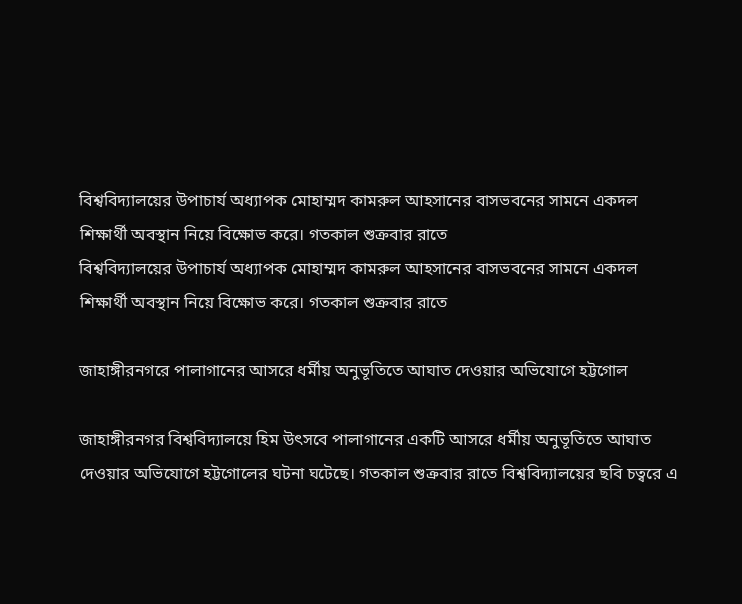বিশ্ববিদ্যালয়ের উপাচার্য অধ্যাপক মোহাম্মদ কামরুল আহসানের বাসভবনের সামনে একদল শিক্ষার্থী অবস্থান নিয়ে বিক্ষোভ করে। গতকাল শুক্রবার রাতে
বিশ্ববিদ্যালয়ের উপাচার্য অধ্যাপক মোহাম্মদ কামরুল আহসানের বাসভবনের সামনে একদল শিক্ষার্থী অবস্থান নিয়ে বিক্ষোভ করে। গতকাল শুক্রবার রাতে

জাহাঙ্গীরনগরে পালাগানের আসরে ধর্মীয় অনুভূতিতে আঘাত দেওয়ার অভিযোগে হট্টগোল

জাহাঙ্গীরনগর বিশ্ববিদ্যালয়ে হিম উৎসবে পালাগানের একটি আসরে ধর্মীয় অনুভূতিতে আঘাত দেওয়ার অভিযোগে হট্টগোলের ঘটনা ঘটেছে। গতকাল শুক্রবার রাতে বিশ্ববিদ্যালয়ের ছবি চত্বরে এ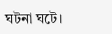ঘটনা ঘটে।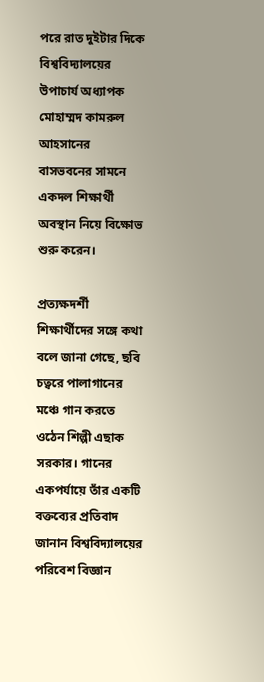পরে রাত দুইটার দিকে বিশ্ববিদ্যালয়ের উপাচার্য অধ্যাপক মোহাম্মদ কামরুল আহসানের বাসভবনের সামনে একদল শিক্ষার্থী অবস্থান নিয়ে বিক্ষোভ শুরু করেন।

প্রত্যক্ষদর্শী শিক্ষার্থীদের সঙ্গে কথা বলে জানা গেছে, ছবি চত্বরে পালাগানের মঞ্চে গান করতে ওঠেন শিল্পী এছাক সরকার। গানের একপর্যায়ে তাঁর একটি বক্তব্যের প্রতিবাদ জানান বিশ্ববিদ্যালয়ের পরিবেশ বিজ্ঞান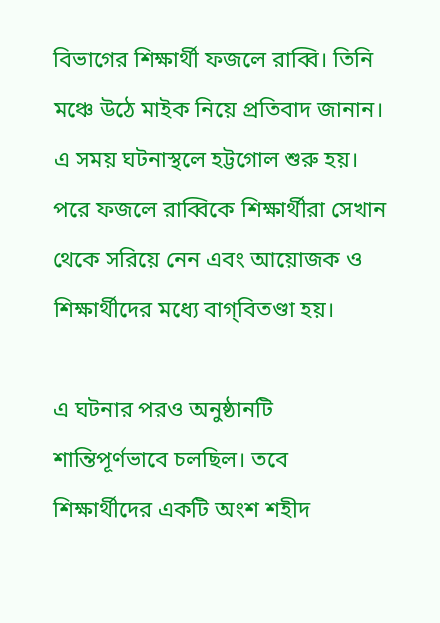বিভাগের শিক্ষার্থী ফজলে রাব্বি। তিনি মঞ্চে উঠে মাইক নিয়ে প্রতিবাদ জানান। এ সময় ঘটনাস্থলে হট্টগোল শুরু হয়। পরে ফজলে রাব্বিকে শিক্ষার্থীরা সেখান থেকে সরিয়ে নেন এবং আয়োজক ও শিক্ষার্থীদের মধ্যে বাগ্‌বিতণ্ডা হয়।

এ ঘটনার পরও অনুষ্ঠানটি শান্তিপূর্ণভাবে চলছিল। তবে শিক্ষার্থীদের একটি অংশ শহীদ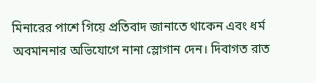মিনারের পাশে গিয়ে প্রতিবাদ জানাতে থাকেন এবং ধর্ম অবমাননার অভিযোগে নানা স্লোগান দেন। দিবাগত রাত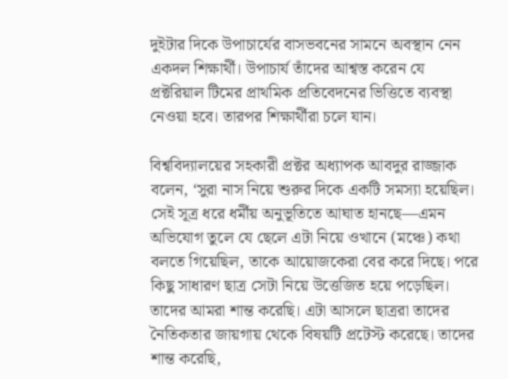দুইটার দিকে উপাচার্যের বাসভবনের সামনে অবস্থান নেন একদল শিক্ষার্থী। উপাচার্য তাঁদের আশ্বস্ত করেন যে প্রক্টরিয়াল টিমের প্রাথমিক প্রতিবেদনের ভিত্তিতে ব্যবস্থা নেওয়া হবে। তারপর শিক্ষার্থীরা চলে যান।

বিশ্ববিদ্যালয়ের সহকারী প্রক্টর অধ্যাপক আবদুর রাজ্জাক বলেন, ‘সুরা নাস নিয়ে শুরুর দিকে একটি সমস্যা হয়েছিল। সেই সূত্র ধরে ধর্মীয় অনুভূতিতে আঘাত হানছে—এমন অভিযোগ তুলে যে ছেলে এটা নিয়ে ওখানে (মঞ্চে) কথা বলতে গিয়েছিল, তাকে আয়োজকেরা বের করে দিছে। পরে কিছু সাধারণ ছাত্র সেটা নিয়ে উত্তেজিত হয়ে পড়েছিল। তাদের আমরা শান্ত করেছি। এটা আসলে ছাত্ররা তাদের নৈতিকতার জায়গায় থেকে বিষয়টি প্রটেস্ট করেছে। তাদের শান্ত করেছি,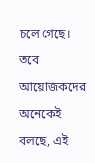চলে গেছে। তবে আয়োজকদের অনেকেই বলছে, এই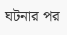ঘটনার পর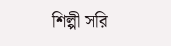শিল্পী সরি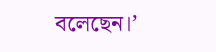বলেছেন।’